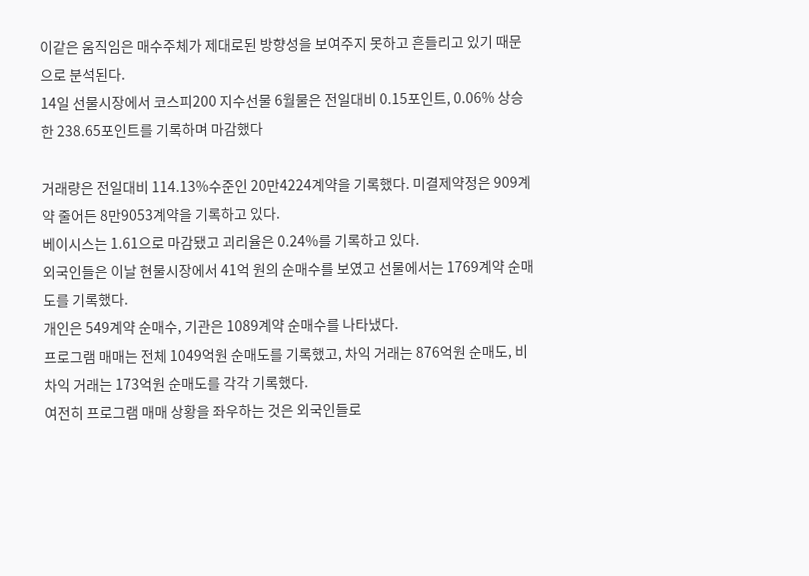이같은 움직임은 매수주체가 제대로된 방향성을 보여주지 못하고 흔들리고 있기 때문으로 분석된다.
14일 선물시장에서 코스피200 지수선물 6월물은 전일대비 0.15포인트, 0.06% 상승한 238.65포인트를 기록하며 마감했다

거래량은 전일대비 114.13%수준인 20만4224계약을 기록했다. 미결제약정은 909계약 줄어든 8만9053계약을 기록하고 있다.
베이시스는 1.61으로 마감됐고 괴리율은 0.24%를 기록하고 있다.
외국인들은 이날 현물시장에서 41억 원의 순매수를 보였고 선물에서는 1769계약 순매도를 기록했다.
개인은 549계약 순매수, 기관은 1089계약 순매수를 나타냈다.
프로그램 매매는 전체 1049억원 순매도를 기록했고, 차익 거래는 876억원 순매도, 비차익 거래는 173억원 순매도를 각각 기록했다.
여전히 프로그램 매매 상황을 좌우하는 것은 외국인들로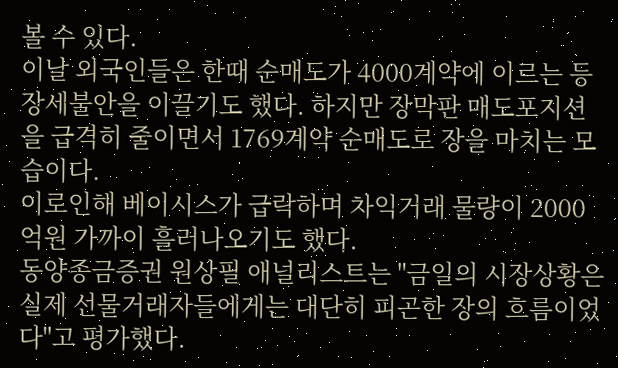볼 수 있다.
이날 외국인들은 한때 순매도가 4000계약에 이르는 등 장세불안을 이끌기도 했다. 하지만 장막판 매도포지션을 급격히 줄이면서 1769계약 순매도로 장을 마치는 모습이다.
이로인해 베이시스가 급락하며 차익거래 물량이 2000억원 가까이 흘러나오기도 했다.
동양종금증권 원상필 애널리스트는 "금일의 시장상황은 실제 선물거래자들에게는 대단히 피곤한 장의 흐름이었다"고 평가했다.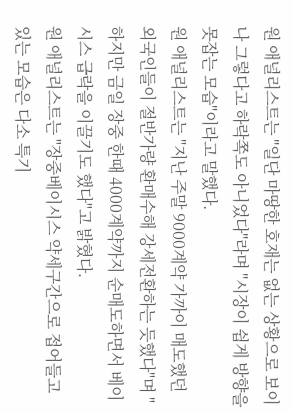원 애널리스트는 "일단 마땅한 호재는 없는 상황으로 보이나 그렇다고 하락쪽도 아니었다"라며 "시장이 쉽게 방향을 못잡는 모습"이라고 말했다.
원 애널리스트는 "지난 주말 9000계약 가까이 매도했던 외국인들이 절반가량 환매수해 강세전환하는 듯했다"며 "하지만 금일 장중 한때 4000계약까지 순매도하면서 베이시스 급락을 이끌기도 했다"고 밝혔다.
원 애널리스트는 "장중베이시스 약세구간으로 접어들고 있는 모습은 다소 특기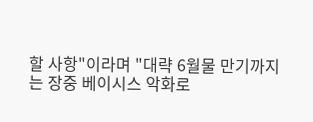할 사항"이라며 "대략 6월물 만기까지는 장중 베이시스 악화로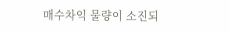매수차익 물량이 소진되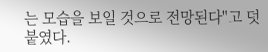는 모습을 보일 것으로 전망된다"고 덧붙였다.